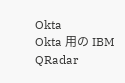Okta
Okta 用の IBM QRadar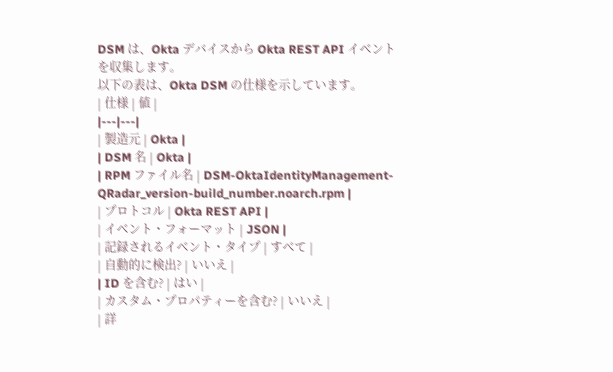DSM は、Okta デバイスから Okta REST API イベントを収集します。
以下の表は、Okta DSM の仕様を示しています。
| 仕様 | 値 |
|---|---|
| 製造元 | Okta |
| DSM 名 | Okta |
| RPM ファイル名 | DSM-OktaIdentityManagement-QRadar_version-build_number.noarch.rpm |
| プロトコル | Okta REST API |
| イベント・フォーマット | JSON |
| 記録されるイベント・タイプ | すべて |
| 自動的に検出? | いいえ |
| ID を含む? | はい |
| カスタム・プロパティーを含む? | いいえ |
| 詳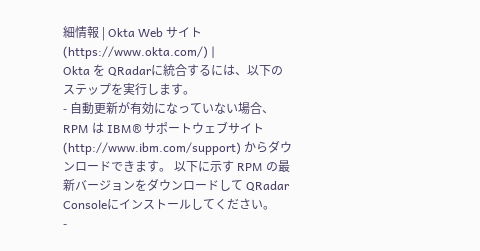細情報 | Okta Web サイト (https://www.okta.com/) |
Okta を QRadarに統合するには、以下のステップを実行します。
- 自動更新が有効になっていない場合、RPM は IBM® サポートウェブサイト (http://www.ibm.com/support) からダウンロードできます。 以下に示す RPM の最新バージョンをダウンロードして QRadar
Consoleにインストールしてください。
-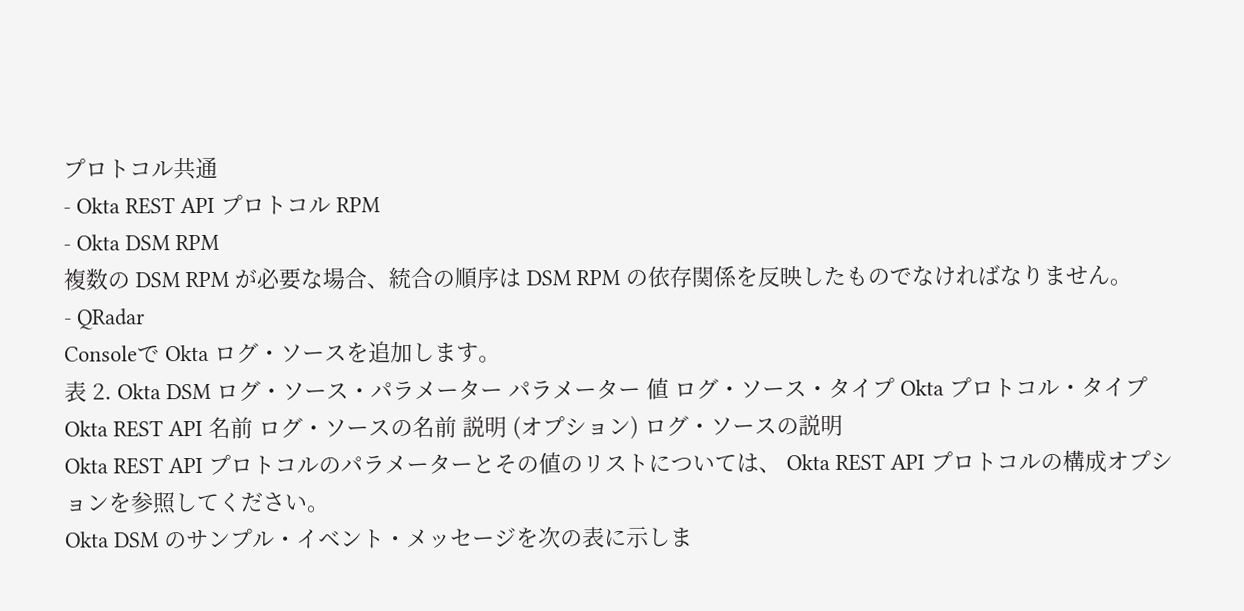プロトコル共通
- Okta REST API プロトコル RPM
- Okta DSM RPM
複数の DSM RPM が必要な場合、統合の順序は DSM RPM の依存関係を反映したものでなければなりません。
- QRadar
Consoleで Okta ログ・ソースを追加します。
表 2. Okta DSM ログ・ソース・パラメーター パラメーター 値 ログ・ソース・タイプ Okta プロトコル・タイプ Okta REST API 名前 ログ・ソースの名前 説明 (オプション) ログ・ソースの説明
Okta REST API プロトコルのパラメーターとその値のリストについては、 Okta REST API プロトコルの構成オプションを参照してください。
Okta DSM のサンプル・イベント・メッセージを次の表に示しま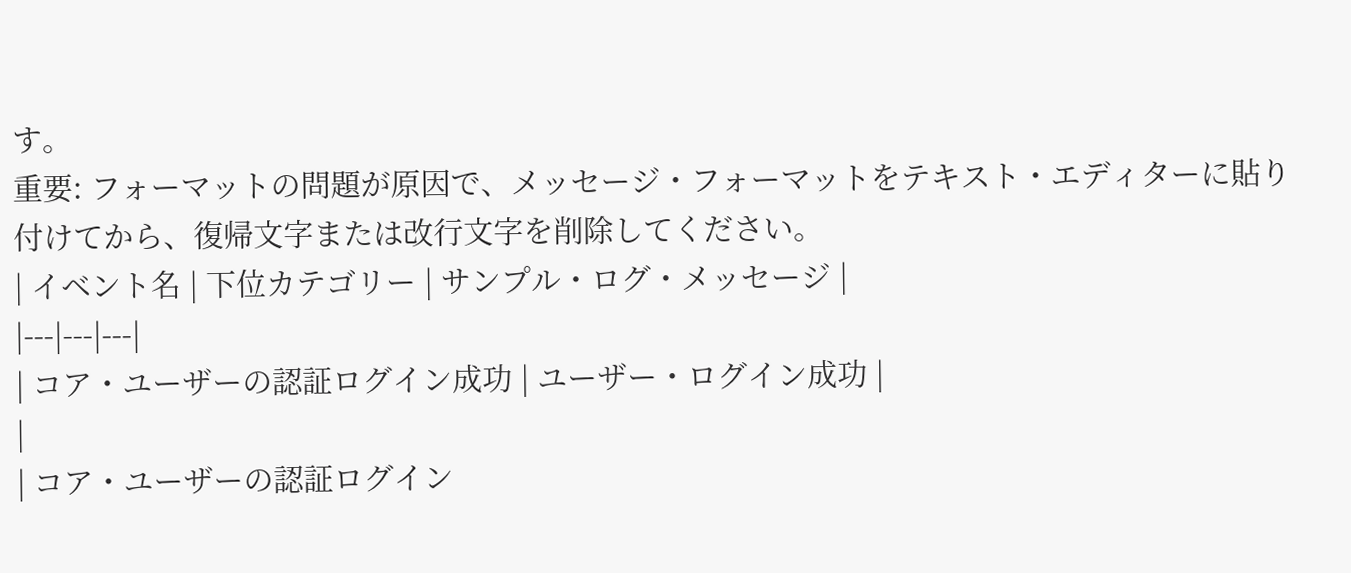す。
重要: フォーマットの問題が原因で、メッセージ・フォーマットをテキスト・エディターに貼り付けてから、復帰文字または改行文字を削除してください。
| イベント名 | 下位カテゴリー | サンプル・ログ・メッセージ |
|---|---|---|
| コア・ユーザーの認証ログイン成功 | ユーザー・ログイン成功 |
|
| コア・ユーザーの認証ログイン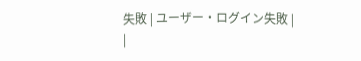失敗 | ユーザー・ログイン失敗 |
|